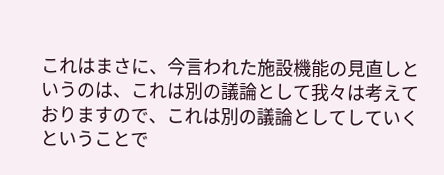これはまさに、今言われた施設機能の見直しというのは、これは別の議論として我々は考えておりますので、これは別の議論としてしていくということで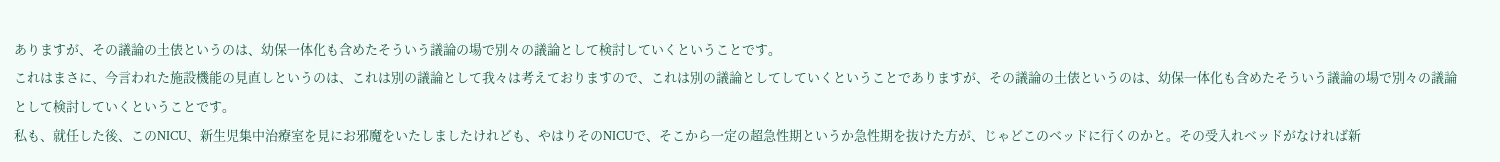ありますが、その議論の土俵というのは、幼保一体化も含めたそういう議論の場で別々の議論として検討していくということです。
これはまさに、今言われた施設機能の見直しというのは、これは別の議論として我々は考えておりますので、これは別の議論としてしていくということでありますが、その議論の土俵というのは、幼保一体化も含めたそういう議論の場で別々の議論として検討していくということです。
私も、就任した後、このNICU、新生児集中治療室を見にお邪魔をいたしましたけれども、やはりそのNICUで、そこから一定の超急性期というか急性期を抜けた方が、じゃどこのベッドに行くのかと。その受入れベッドがなければ新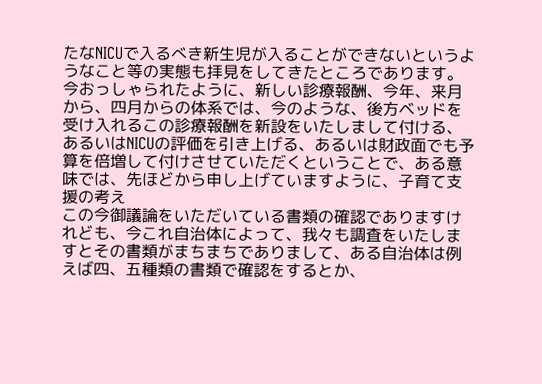たなNICUで入るべき新生児が入ることができないというようなこと等の実態も拝見をしてきたところであります。 今おっしゃられたように、新しい診療報酬、今年、来月から、四月からの体系では、今のような、後方ベッドを受け入れるこの診療報酬を新設をいたしまして付ける、あるいはNICUの評価を引き上げる、あるいは財政面でも予算を倍増して付けさせていただくということで、ある意味では、先ほどから申し上げていますように、子育て支援の考え
この今御議論をいただいている書類の確認でありますけれども、今これ自治体によって、我々も調査をいたしますとその書類がまちまちでありまして、ある自治体は例えば四、五種類の書類で確認をするとか、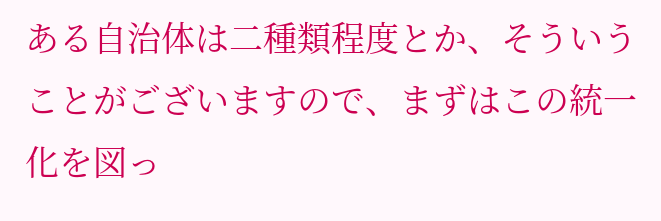ある自治体は二種類程度とか、そういうことがございますので、まずはこの統一化を図っ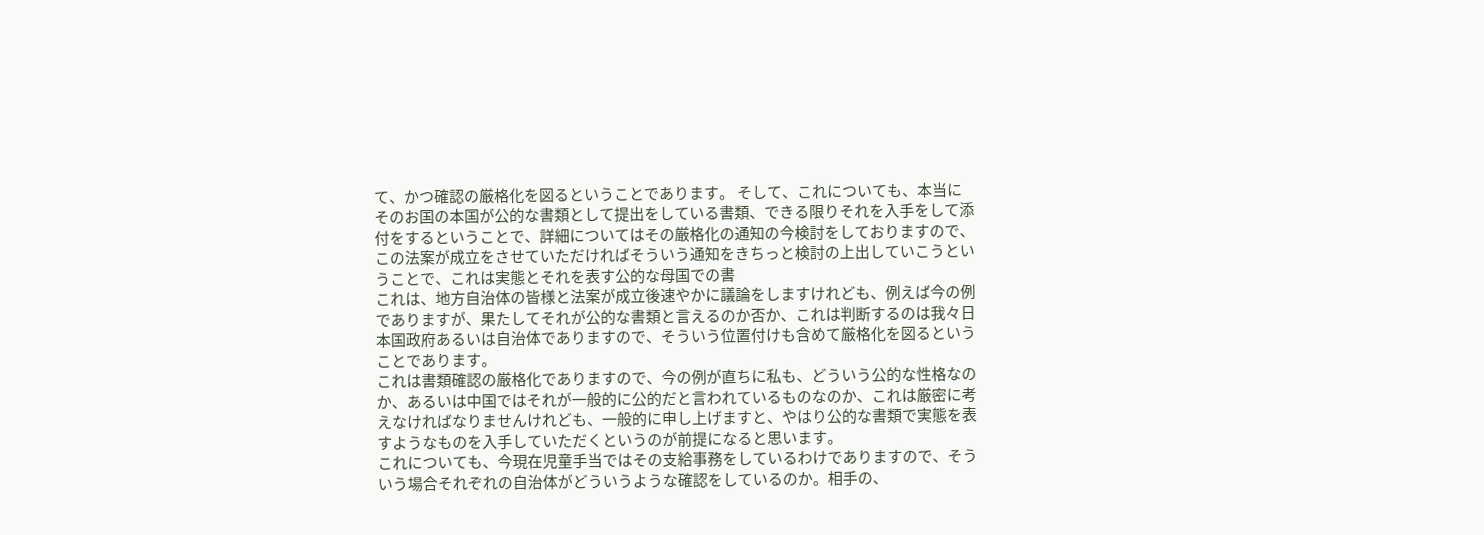て、かつ確認の厳格化を図るということであります。 そして、これについても、本当にそのお国の本国が公的な書類として提出をしている書類、できる限りそれを入手をして添付をするということで、詳細についてはその厳格化の通知の今検討をしておりますので、この法案が成立をさせていただければそういう通知をきちっと検討の上出していこうということで、これは実態とそれを表す公的な母国での書
これは、地方自治体の皆様と法案が成立後速やかに議論をしますけれども、例えば今の例でありますが、果たしてそれが公的な書類と言えるのか否か、これは判断するのは我々日本国政府あるいは自治体でありますので、そういう位置付けも含めて厳格化を図るということであります。
これは書類確認の厳格化でありますので、今の例が直ちに私も、どういう公的な性格なのか、あるいは中国ではそれが一般的に公的だと言われているものなのか、これは厳密に考えなければなりませんけれども、一般的に申し上げますと、やはり公的な書類で実態を表すようなものを入手していただくというのが前提になると思います。
これについても、今現在児童手当ではその支給事務をしているわけでありますので、そういう場合それぞれの自治体がどういうような確認をしているのか。相手の、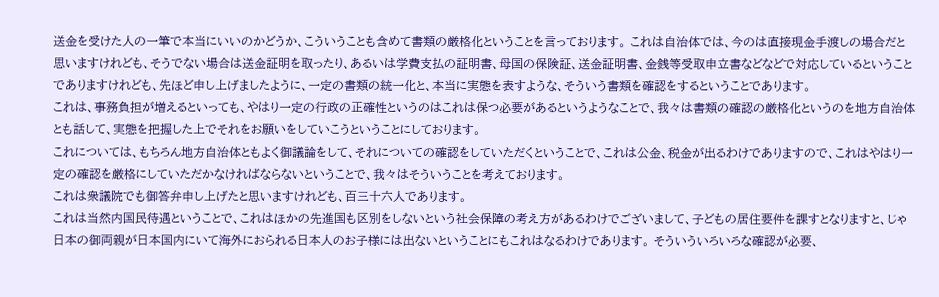送金を受けた人の一筆で本当にいいのかどうか、こういうことも含めて書類の厳格化ということを言っております。 これは自治体では、今のは直接現金手渡しの場合だと思いますけれども、そうでない場合は送金証明を取ったり、あるいは学費支払の証明書、母国の保険証、送金証明書、金銭等受取申立書などなどで対応しているということでありますけれども、先ほど申し上げましたように、一定の書類の統一化と、本当に実態を表すような、そういう書類を確認をするということであります。
これは、事務負担が増えるといっても、やはり一定の行政の正確性というのはこれは保つ必要があるというようなことで、我々は書類の確認の厳格化というのを地方自治体とも話して、実態を把握した上でそれをお願いをしていこうということにしております。
これについては、もちろん地方自治体ともよく御議論をして、それについての確認をしていただくということで、これは公金、税金が出るわけでありますので、これはやはり一定の確認を厳格にしていただかなければならないということで、我々はそういうことを考えております。
これは衆議院でも御答弁申し上げたと思いますけれども、百三十六人であります。
これは当然内国民待遇ということで、これはほかの先進国も区別をしないという社会保障の考え方があるわけでございまして、子どもの居住要件を課すとなりますと、じゃ日本の御両親が日本国内にいて海外におられる日本人のお子様には出ないということにもこれはなるわけであります。 そういういろいろな確認が必要、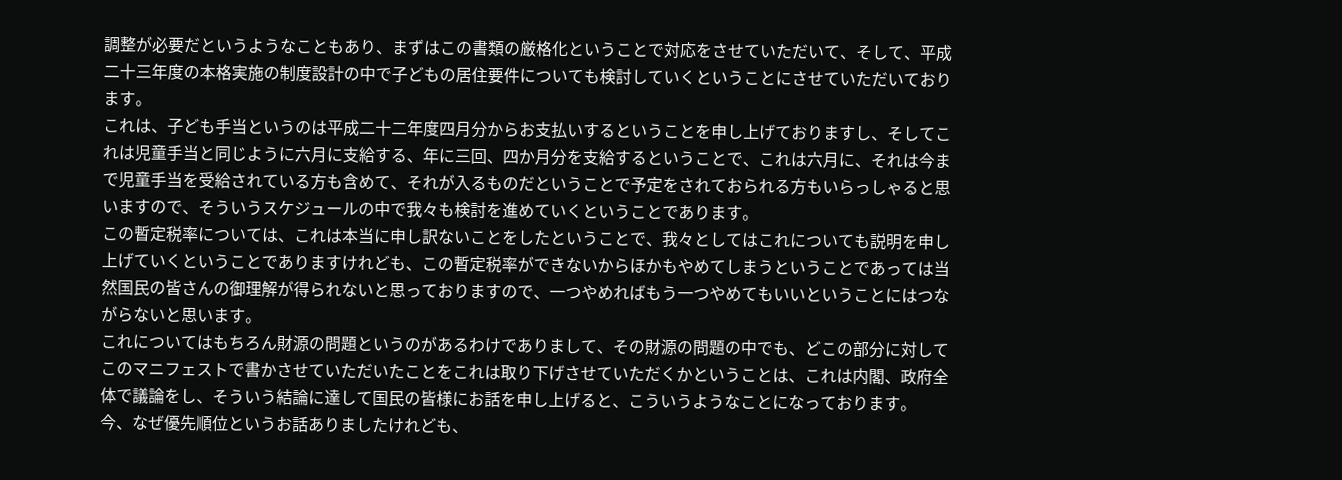調整が必要だというようなこともあり、まずはこの書類の厳格化ということで対応をさせていただいて、そして、平成二十三年度の本格実施の制度設計の中で子どもの居住要件についても検討していくということにさせていただいております。
これは、子ども手当というのは平成二十二年度四月分からお支払いするということを申し上げておりますし、そしてこれは児童手当と同じように六月に支給する、年に三回、四か月分を支給するということで、これは六月に、それは今まで児童手当を受給されている方も含めて、それが入るものだということで予定をされておられる方もいらっしゃると思いますので、そういうスケジュールの中で我々も検討を進めていくということであります。
この暫定税率については、これは本当に申し訳ないことをしたということで、我々としてはこれについても説明を申し上げていくということでありますけれども、この暫定税率ができないからほかもやめてしまうということであっては当然国民の皆さんの御理解が得られないと思っておりますので、一つやめればもう一つやめてもいいということにはつながらないと思います。
これについてはもちろん財源の問題というのがあるわけでありまして、その財源の問題の中でも、どこの部分に対してこのマニフェストで書かさせていただいたことをこれは取り下げさせていただくかということは、これは内閣、政府全体で議論をし、そういう結論に達して国民の皆様にお話を申し上げると、こういうようなことになっております。
今、なぜ優先順位というお話ありましたけれども、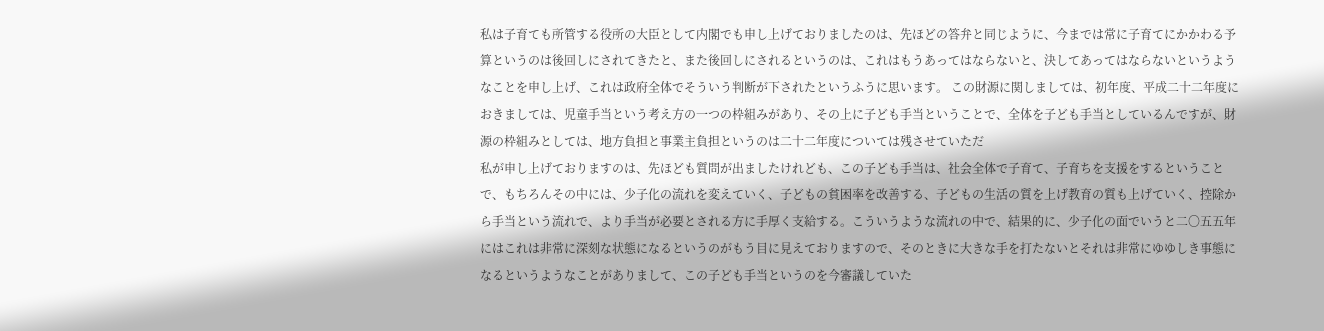私は子育ても所管する役所の大臣として内閣でも申し上げておりましたのは、先ほどの答弁と同じように、今までは常に子育てにかかわる予算というのは後回しにされてきたと、また後回しにされるというのは、これはもうあってはならないと、決してあってはならないというようなことを申し上げ、これは政府全体でそういう判断が下されたというふうに思います。 この財源に関しましては、初年度、平成二十二年度におきましては、児童手当という考え方の一つの枠組みがあり、その上に子ども手当ということで、全体を子ども手当としているんですが、財源の枠組みとしては、地方負担と事業主負担というのは二十二年度については残させていただ
私が申し上げておりますのは、先ほども質問が出ましたけれども、この子ども手当は、社会全体で子育て、子育ちを支援をするということで、もちろんその中には、少子化の流れを変えていく、子どもの貧困率を改善する、子どもの生活の質を上げ教育の質も上げていく、控除から手当という流れで、より手当が必要とされる方に手厚く支給する。こういうような流れの中で、結果的に、少子化の面でいうと二〇五五年にはこれは非常に深刻な状態になるというのがもう目に見えておりますので、そのときに大きな手を打たないとそれは非常にゆゆしき事態になるというようなことがありまして、この子ども手当というのを今審議していた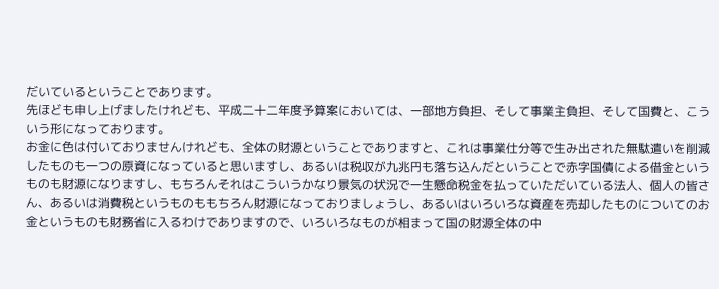だいているということであります。
先ほども申し上げましたけれども、平成二十二年度予算案においては、一部地方負担、そして事業主負担、そして国費と、こういう形になっております。
お金に色は付いておりませんけれども、全体の財源ということでありますと、これは事業仕分等で生み出された無駄遣いを削減したものも一つの原資になっていると思いますし、あるいは税収が九兆円も落ち込んだということで赤字国債による借金というものも財源になりますし、もちろんそれはこういうかなり景気の状況で一生懸命税金を払っていただいている法人、個人の皆さん、あるいは消費税というものももちろん財源になっておりましょうし、あるいはいろいろな資産を売却したものについてのお金というものも財務省に入るわけでありますので、いろいろなものが相まって国の財源全体の中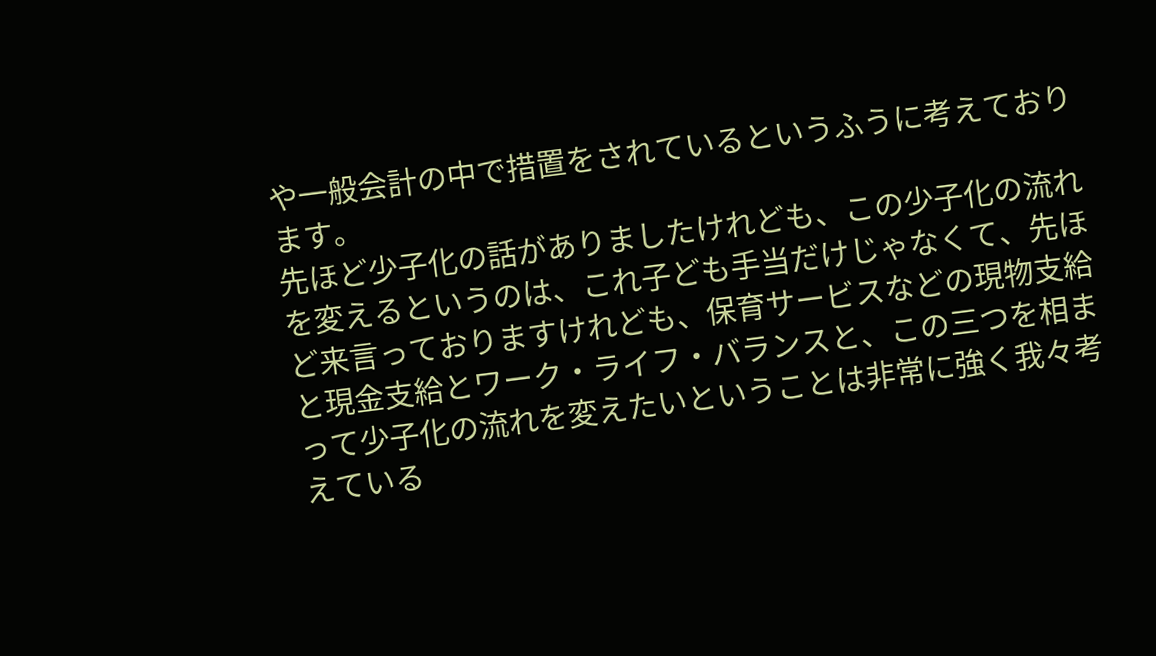や一般会計の中で措置をされているというふうに考えております。
先ほど少子化の話がありましたけれども、この少子化の流れを変えるというのは、これ子ども手当だけじゃなくて、先ほど来言っておりますけれども、保育サービスなどの現物支給と現金支給とワーク・ライフ・バランスと、この三つを相まって少子化の流れを変えたいということは非常に強く我々考えている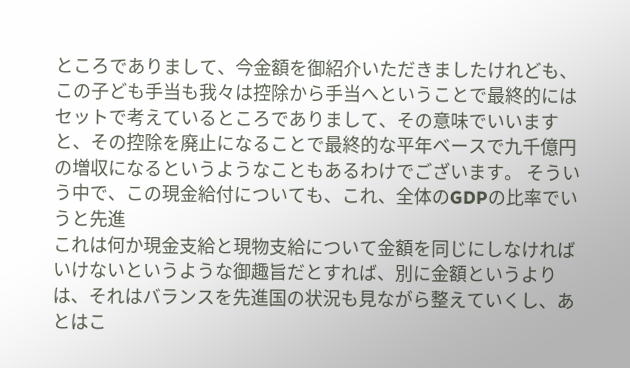ところでありまして、今金額を御紹介いただきましたけれども、この子ども手当も我々は控除から手当へということで最終的にはセットで考えているところでありまして、その意味でいいますと、その控除を廃止になることで最終的な平年ベースで九千億円の増収になるというようなこともあるわけでございます。 そういう中で、この現金給付についても、これ、全体のGDPの比率でいうと先進
これは何か現金支給と現物支給について金額を同じにしなければいけないというような御趣旨だとすれば、別に金額というよりは、それはバランスを先進国の状況も見ながら整えていくし、あとはこ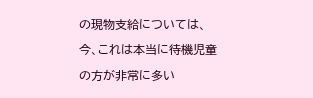の現物支給については、今、これは本当に待機児童の方が非常に多い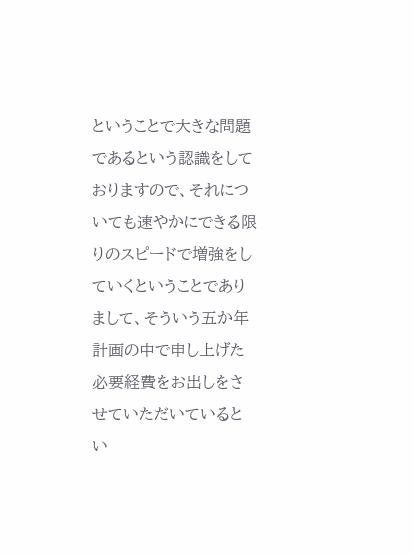ということで大きな問題であるという認識をしておりますので、それについても速やかにできる限りのスピードで増強をしていくということでありまして、そういう五か年計画の中で申し上げた必要経費をお出しをさせていただいているとい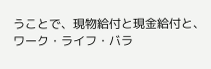うことで、現物給付と現金給付と、ワーク・ライフ・バラ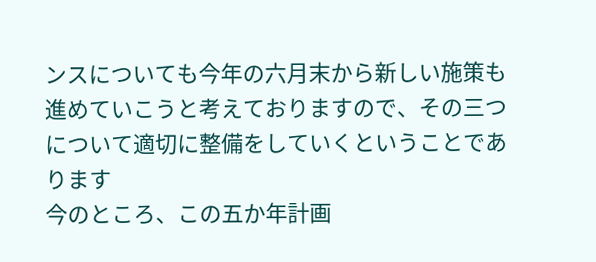ンスについても今年の六月末から新しい施策も進めていこうと考えておりますので、その三つについて適切に整備をしていくということであります
今のところ、この五か年計画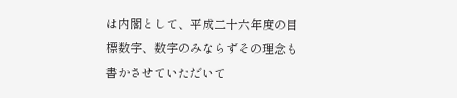は内閣として、平成二十六年度の目標数字、数字のみならずその理念も書かさせていただいて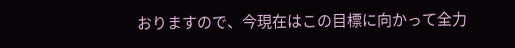おりますので、今現在はこの目標に向かって全力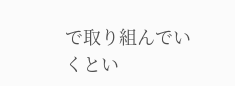で取り組んでいくとい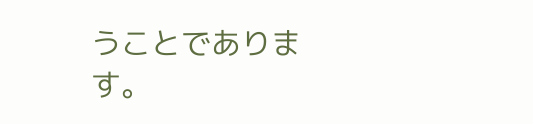うことであります。